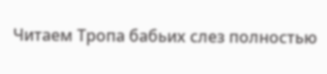Читаем Тропа бабьих слез полностью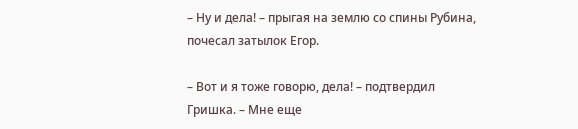– Ну и дела! – прыгая на землю со спины Рубина, почесал затылок Егор.

– Вот и я тоже говорю, дела! – подтвердил Гришка. – Мне еще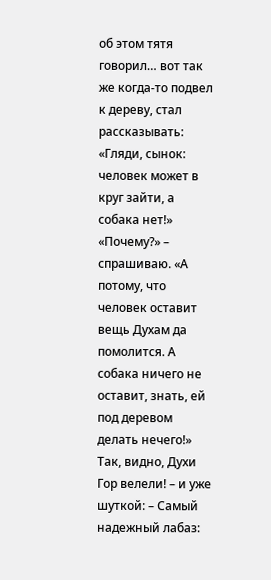об этом тятя говорил… вот так же когда-то подвел к дереву, стал рассказывать: «Гляди, сынок: человек может в круг зайти, а собака нет!» «Почему?» – спрашиваю. «А потому, что человек оставит вещь Духам да помолится. А собака ничего не оставит, знать, ей под деревом делать нечего!» Так, видно, Духи Гор велели! – и уже шуткой: – Самый надежный лабаз: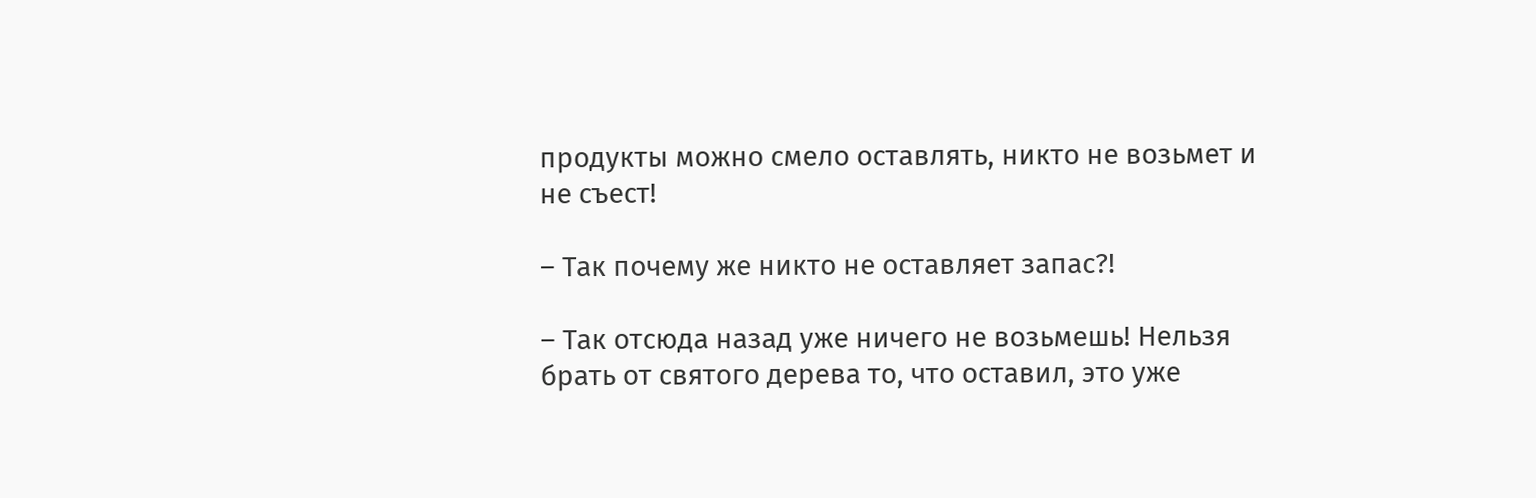продукты можно смело оставлять, никто не возьмет и не съест!

– Так почему же никто не оставляет запас?!

– Так отсюда назад уже ничего не возьмешь! Нельзя брать от святого дерева то, что оставил, это уже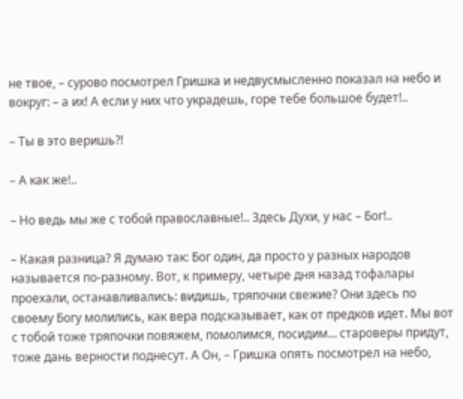не твое, – сурово посмотрел Гришка и недвусмысленно показал на небо и вокруг: – а их! А если у них что украдешь, горе тебе большое будет!..

– Ты в это веришь?!

– А как же!..

– Но ведь мы же с тобой православные!.. Здесь Духи, у нас – Бог!..

– Какая разница? Я думаю так: Бог один, да просто у разных народов называется по-разному. Вот, к примеру, четыре дня назад тофалары проехали, останавливались: видишь, тряпочки свежие? Они здесь по своему Богу молились, как вера подсказывает, как от предков идет. Мы вот с тобой тоже тряпочки повяжем, помолимся, посидим… староверы придут, тоже дань верности поднесут. А Он, – Гришка опять посмотрел на небо,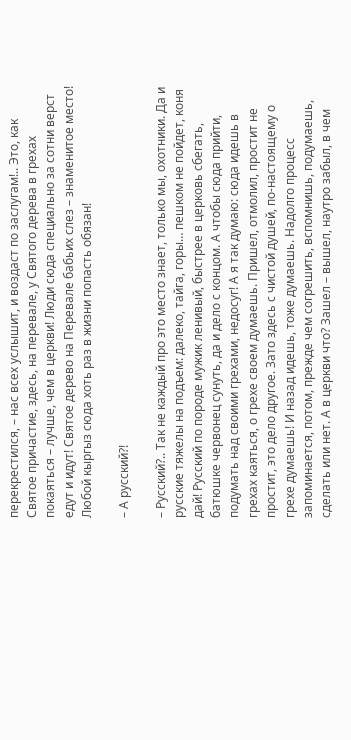перекрестился, – нас всех услышит, и воздаст по заслугам!.. Это, как Святое причастие, здесь, на перевале, у Святого дерева в грехах покаяться – лучше, чем в церкви! Люди сюда специально за сотни верст едут и идут! Святое дерево на Перевале бабьих слез – знаменитое место! Любой кыргыз сюда хоть раз в жизни попасть обязан!

– А русский?!

– Русский?.. Так не каждый про это место знает, только мы, охотники. Да и русские тяжелы на подъем: далеко, тайга, горы… пешком не пойдет, коня дай! Русский по породе мужик ленивый, быстрее в церковь сбегать, батюшке червонец сунуть, да и дело с концом. А чтобы сюда прийти, подумать над своими грехами, недосуг! А я так думаю: сюда идешь в грехах каяться, о грехе своем думаешь. Пришел, отмолил, простит не простит, это дело другое. Зато здесь с чистой душей, по-настоящему о грехе думаешь! И назад идешь, тоже думаешь. Надолго процесс запоминается, потом, прежде чем согрешить, вспомнишь, подумаешь, сделать или нет. А в церкви что? Зашел – вышел, наутро забыл, в чем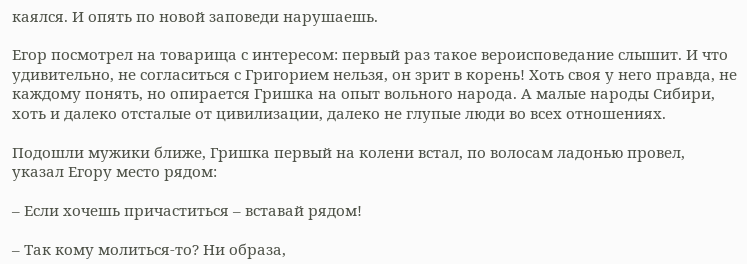каялся. И опять по новой заповеди нарушаешь.

Егор посмотрел на товарища с интересом: первый раз такое вероисповедание слышит. И что удивительно, не согласиться с Григорием нельзя, он зрит в корень! Хоть своя у него правда, не каждому понять, но опирается Гришка на опыт вольного народа. А малые народы Сибири, хоть и далеко отсталые от цивилизации, далеко не глупые люди во всех отношениях.

Подошли мужики ближе, Гришка первый на колени встал, по волосам ладонью провел, указал Егору место рядом:

– Если хочешь причаститься – вставай рядом!

– Так кому молиться-то? Ни образа,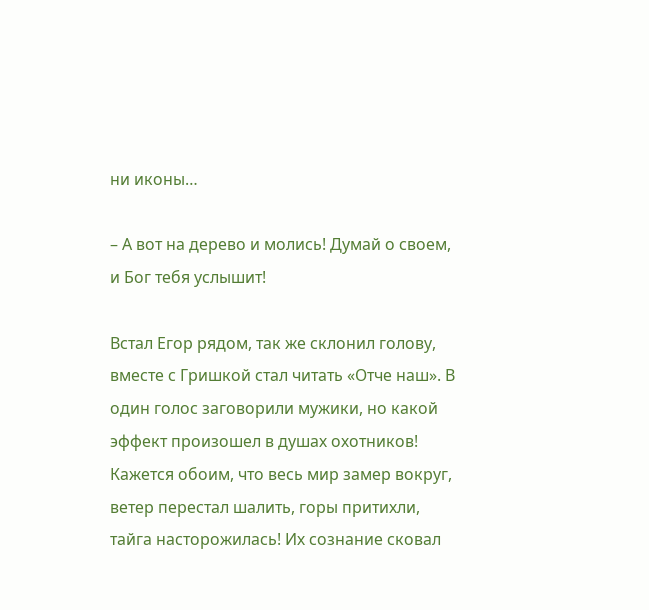ни иконы…

– А вот на дерево и молись! Думай о своем, и Бог тебя услышит!

Встал Егор рядом, так же склонил голову, вместе с Гришкой стал читать «Отче наш». В один голос заговорили мужики, но какой эффект произошел в душах охотников! Кажется обоим, что весь мир замер вокруг, ветер перестал шалить, горы притихли, тайга насторожилась! Их сознание сковал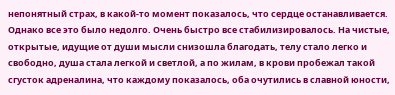непонятный страх, в какой-то момент показалось, что сердце останавливается. Однако все это было недолго. Очень быстро все стабилизировалось. На чистые, открытые, идущие от души мысли снизошла благодать, телу стало легко и свободно, душа стала легкой и светлой, а по жилам, в крови пробежал такой сгусток адреналина, что каждому показалось, оба очутились в славной юности,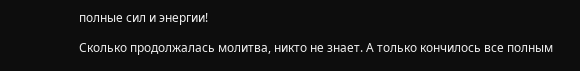полные сил и энергии!

Сколько продолжалась молитва, никто не знает. А только кончилось все полным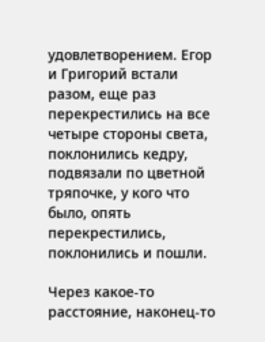удовлетворением. Егор и Григорий встали разом, еще раз перекрестились на все четыре стороны света, поклонились кедру, подвязали по цветной тряпочке, у кого что было, опять перекрестились, поклонились и пошли.

Через какое-то расстояние, наконец-то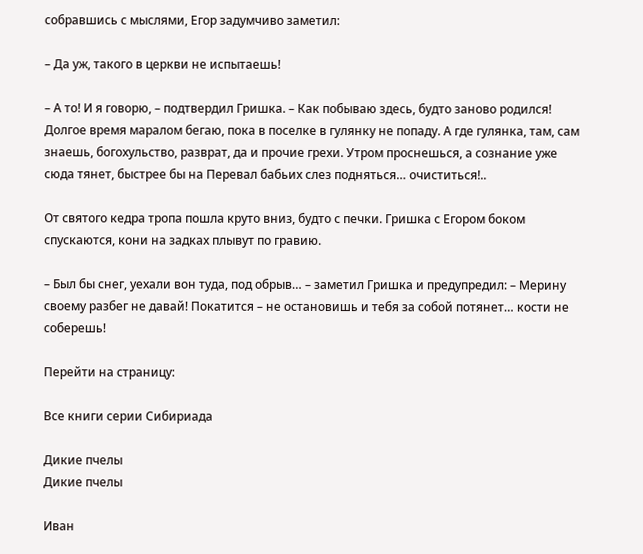собравшись с мыслями, Егор задумчиво заметил:

– Да уж, такого в церкви не испытаешь!

– А то! И я говорю, – подтвердил Гришка. – Как побываю здесь, будто заново родился! Долгое время маралом бегаю, пока в поселке в гулянку не попаду. А где гулянка, там, сам знаешь, богохульство, разврат, да и прочие грехи. Утром проснешься, а сознание уже сюда тянет, быстрее бы на Перевал бабьих слез подняться… очиститься!..

От святого кедра тропа пошла круто вниз, будто с печки. Гришка с Егором боком спускаются, кони на задках плывут по гравию.

– Был бы снег, уехали вон туда, под обрыв… – заметил Гришка и предупредил: – Мерину своему разбег не давай! Покатится – не остановишь и тебя за собой потянет… кости не соберешь!

Перейти на страницу:

Все книги серии Сибириада

Дикие пчелы
Дикие пчелы

Иван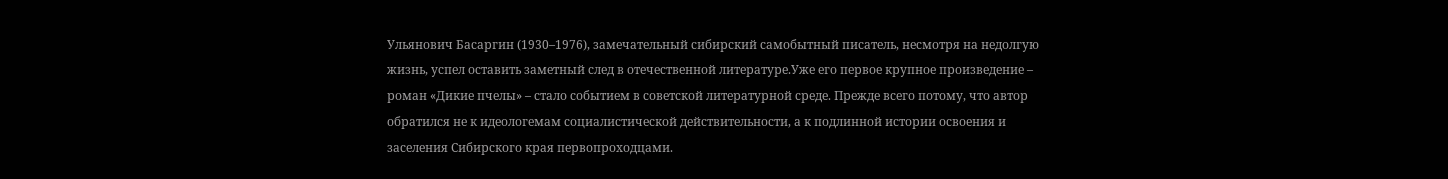Ульянович Басаргин (1930–1976), замечательный сибирский самобытный писатель, несмотря на недолгую жизнь, успел оставить заметный след в отечественной литературе.Уже его первое крупное произведение – роман «Дикие пчелы» – стало событием в советской литературной среде. Прежде всего потому, что автор обратился не к идеологемам социалистической действительности, а к подлинной истории освоения и заселения Сибирского края первопроходцами.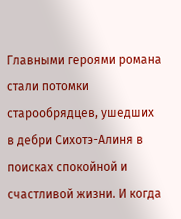Главными героями романа стали потомки старообрядцев, ушедших в дебри Сихотэ-Алиня в поисках спокойной и счастливой жизни. И когда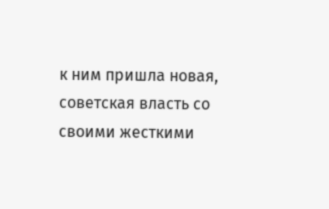к ним пришла новая, советская власть со своими жесткими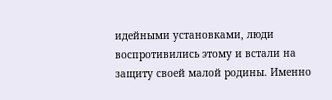идейными установками, люди воспротивились этому и встали на защиту своей малой родины. Именно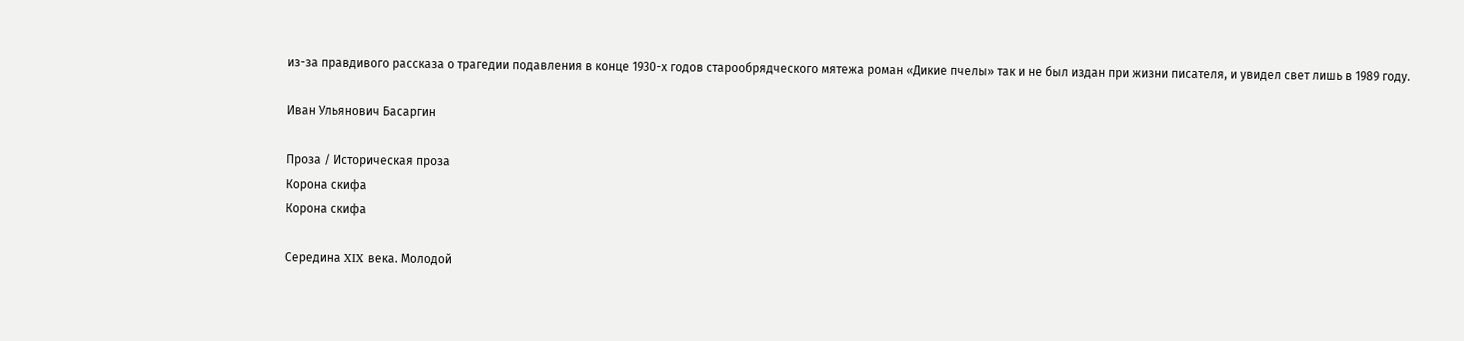из-за правдивого рассказа о трагедии подавления в конце 1930-х годов старообрядческого мятежа роман «Дикие пчелы» так и не был издан при жизни писателя, и увидел свет лишь в 1989 году.

Иван Ульянович Басаргин

Проза / Историческая проза
Корона скифа
Корона скифа

Середина XIX века. Молодой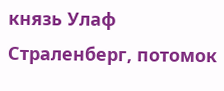князь Улаф Страленберг, потомок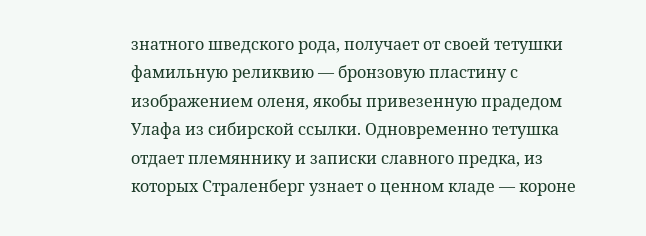знатного шведского рода, получает от своей тетушки фамильную реликвию — бронзовую пластину с изображением оленя, якобы привезенную прадедом Улафа из сибирской ссылки. Одновременно тетушка отдает племяннику и записки славного предка, из которых Страленберг узнает о ценном кладе — короне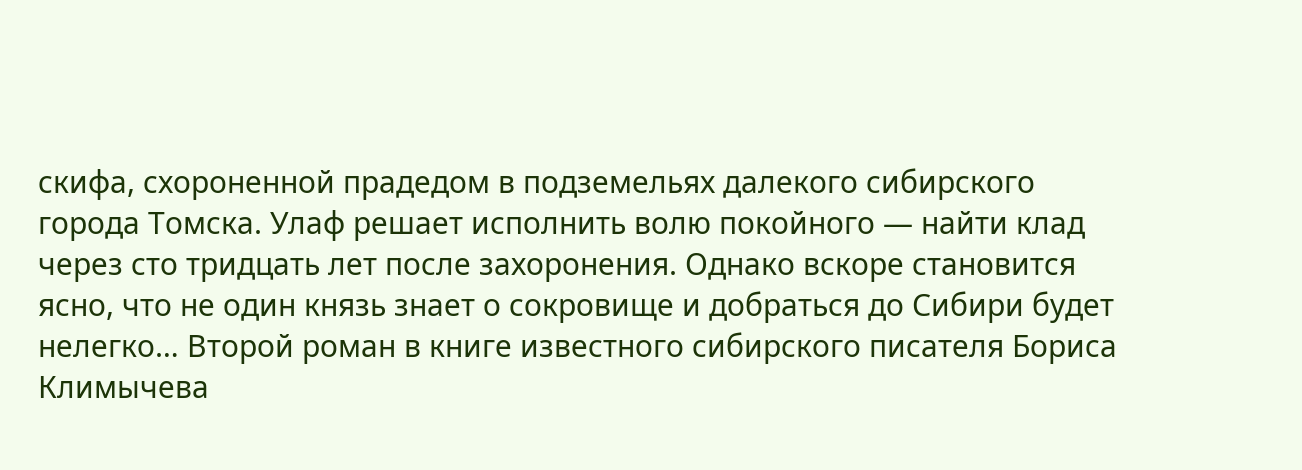скифа, схороненной прадедом в подземельях далекого сибирского города Томска. Улаф решает исполнить волю покойного — найти клад через сто тридцать лет после захоронения. Однако вскоре становится ясно, что не один князь знает о сокровище и добраться до Сибири будет нелегко… Второй роман в книге известного сибирского писателя Бориса Климычева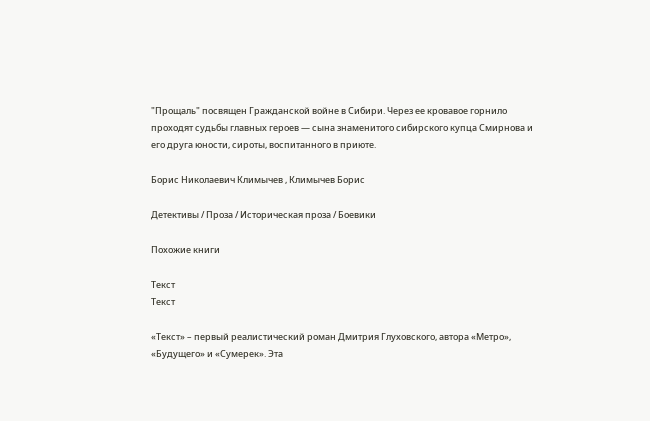"Прощаль" посвящен Гражданской войне в Сибири. Через ее кровавое горнило проходят судьбы главных героев — сына знаменитого сибирского купца Смирнова и его друга юности, сироты, воспитанного в приюте.

Борис Николаевич Климычев , Климычев Борис

Детективы / Проза / Историческая проза / Боевики

Похожие книги

Текст
Текст

«Текст» – первый реалистический роман Дмитрия Глуховского, автора «Метро», «Будущего» и «Сумерек». Эта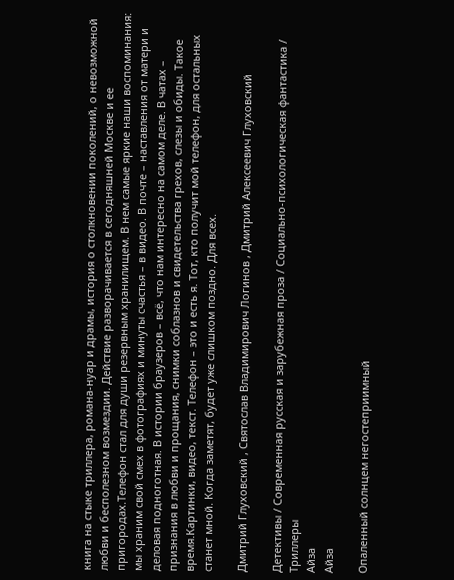книга на стыке триллера, романа-нуар и драмы, история о столкновении поколений, о невозможной любви и бесполезном возмездии. Действие разворачивается в сегодняшней Москве и ее пригородах.Телефон стал для души резервным хранилищем. В нем самые яркие наши воспоминания: мы храним свой смех в фотографиях и минуты счастья – в видео. В почте – наставления от матери и деловая подноготная. В истории браузеров – всё, что нам интересно на самом деле. В чатах – признания в любви и прощания, снимки соблазнов и свидетельства грехов, слезы и обиды. Такое время.Картинки, видео, текст. Телефон – это и есть я. Тот, кто получит мой телефон, для остальных станет мной. Когда заметят, будет уже слишком поздно. Для всех.

Дмитрий Глуховский , Святослав Владимирович Логинов , Дмитрий Алексеевич Глуховский

Детективы / Современная русская и зарубежная проза / Социально-психологическая фантастика / Триллеры
Айза
Айза

Опаленный солнцем негостеприимный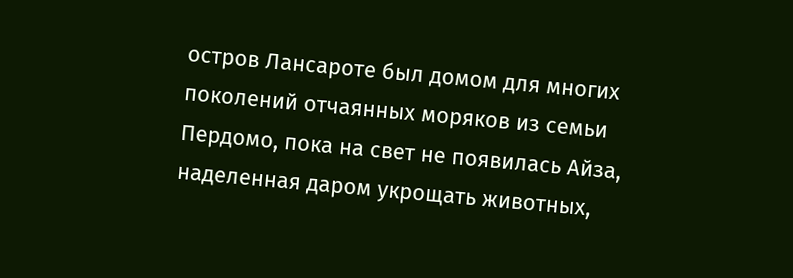остров Лансароте был домом для многих поколений отчаянных моряков из семьи Пердомо, пока на свет не появилась Айза, наделенная даром укрощать животных,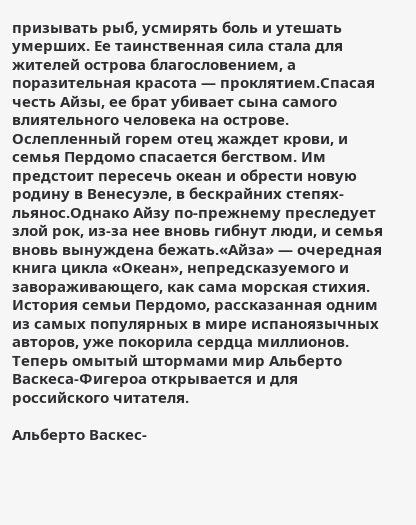призывать рыб, усмирять боль и утешать умерших. Ее таинственная сила стала для жителей острова благословением, а поразительная красота — проклятием.Спасая честь Айзы, ее брат убивает сына самого влиятельного человека на острове. Ослепленный горем отец жаждет крови, и семья Пердомо спасается бегством. Им предстоит пересечь океан и обрести новую родину в Венесуэле, в бескрайних степях-льянос.Однако Айзу по-прежнему преследует злой рок, из-за нее вновь гибнут люди, и семья вновь вынуждена бежать.«Айза» — очередная книга цикла «Океан», непредсказуемого и завораживающего, как сама морская стихия. История семьи Пердомо, рассказанная одним из самых популярных в мире испаноязычных авторов, уже покорила сердца миллионов. Теперь омытый штормами мир Альберто Васкеса-Фигероа открывается и для российского читателя.

Альберто Васкес-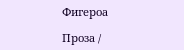Фигероа

Проза /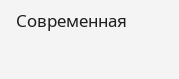Современная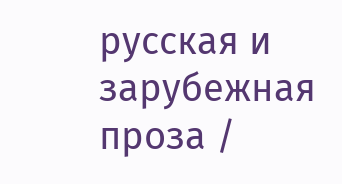русская и зарубежная проза /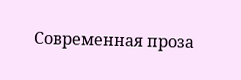Современная проза